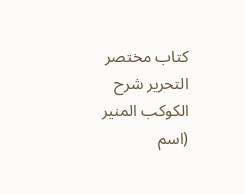كتاب مختصر التحرير شرح الكوكب المنير (اسم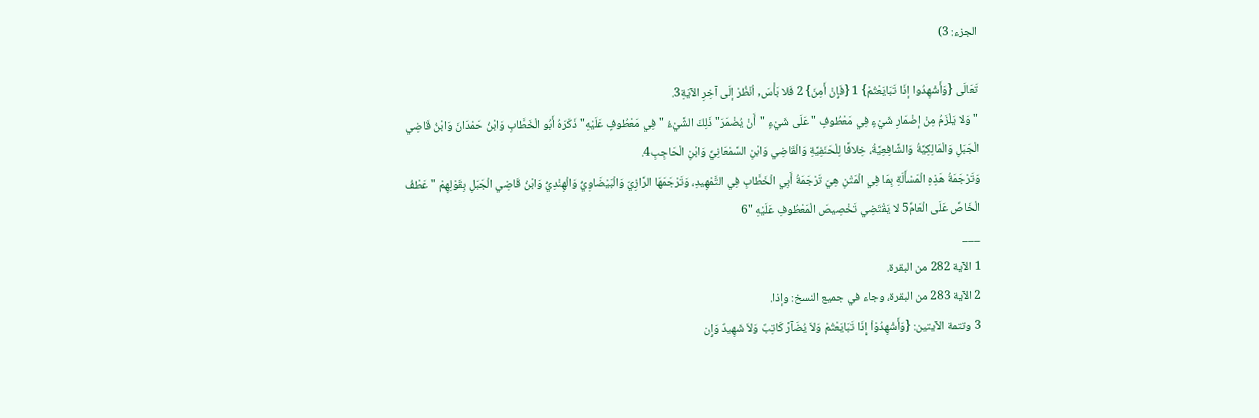الجزء: 3)

تَعَالَى {وَأَشْهِدُوا إذَا تَبَايَعْتُمْ} 1 {فَإِنْ أَمِنَ} 2 فَلا بَأْسَ, اُنْظُرْ إلَى آخِرِ الآيَةِ3.
"وَلا يَلْزَمُ مِنْ إضْمَارِ شَيْءٍ فِي مَعْطُوفٍ " عَلَى شَيْءٍ "أَنْ يُضْمَرَ" ذَلِكَ الشَّيْءُ "فِي مَعْطُوفٍ عَلَيْهِ" ذَكَرَهُ أَبُو الْخَطَّابِ وَابْنُ حَمْدَانَ وَابْنُ قَاضِي الْجَبَلِ وَالْمَالِكِيَّةُ وَالشَّافِعِيَّةُ، خِلافًا لِلْحَنَفِيَّةِ وَالْقَاضِي وَابْنِ السَّمْعَانِيِّ وَابْنِ الْحَاجِبِ4.
وَتَرْجَمَةُ هَذِهِ الْمَسْأَلَةِ بِمَا فِي الْمَتْنِ هِيَ تَرْجَمَةُ أَبِي الْخَطَّابِ فِي التَّمْهِيدِ، وَتَرْجَمَهَا الرَّازِيّ وَالْبَيْضَاوِيُّ وَالْهِنْدِيُّ وَابْنُ قَاضِي الْجَبَلِ بِقَوْلِهِمْ "عَطْفُ الْخَاصِّ عَلَى الْعَامِّ5 لا يَقْتَضِي تَخْصِيصَ الْمَعْطُوفِ عَلَيْهِ "6
___
1 الآية 282 من البقرة.
2 الآية 283 من البقرة، وجاء في جميع النسخ: وإذا.
3 وتتمة الآيتين: {وَأَشْهِدُوْاْ إِذَا تَبَايَعْتُمْ وَلاَ يُضَآرَّ كَاتِبٌ وَلاَ شَهِيدٌ وَإِن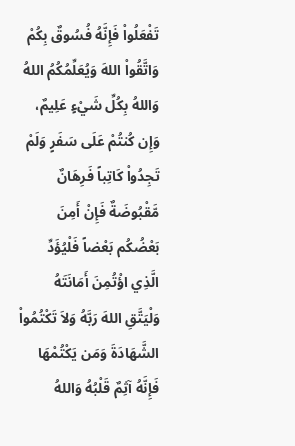تَفْعَلُواْ فَإِنَّهُ فُسُوقٌ بِكُمْ وَاتَّقُواْ اللهَ وَيُعَلِّمُكُمُ اللهُ وَاللهُ بِكُلِّ شَيْءٍ عَلِيمٌ، وَإِن كُنتُمْ عَلَى سَفَرٍ وَلَمْ تَجِدُواْ كَاتِباً فَرِهَانٌ مَّقْبُوضَةٌ فَإِنْ أَمِنَ بَعْضُكُم بَعْضاً فَلْيُؤَدِّ الَّذِي اؤْتُمِنَ أَمَانَتَهُ وَلْيَتَّقِ اللهَ رَبَّهُ وَلاَ تَكْتُمُواْ الشَّهَادَةَ وَمَن يَكْتُمْهَا فَإِنَّهُ آثِمٌ قَلْبُهُ وَاللهُ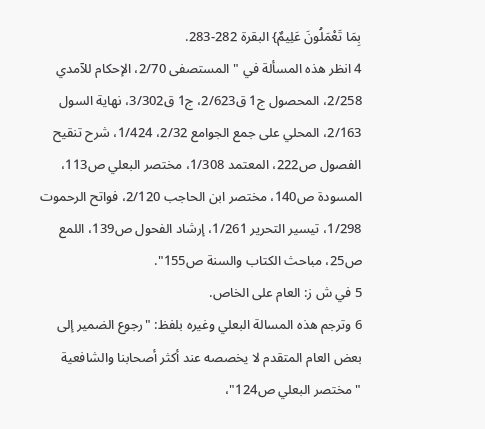بِمَا تَعْمَلُونَ عَلِيمٌ} البقرة 282-283.
4 انظر هذه المسألة في "المستصفى 2/70، الإحكام للآمدي 2/258، المحصول ج1 ق2/623، ج1 ق3/302، نهاية السول 2/163، المحلي على جمع الجوامع 2/32، 1/424، شرح تنقيح الفصول ص222، المعتمد 1/308، مختصر البعلي ص113، المسودة ص140، مختصر ابن الحاجب 2/120، فواتح الرحموت 1/298، تيسير التحرير 1/261، إرشاد الفحول ص139، اللمع ص25، مباحث الكتاب والسنة ص155".
5 في ش ز: العام على الخاص.
6 وترجم هذه المسالة البعلي وغيره بلفظ: "رجوع الضمير إلى بعض العام المتقدم لا يخصصه عند أكثر أصحابنا والشافعية "مختصر البعلي ص124"،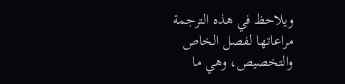ويلاحظ في هذه الترجمة مراعاتها لفصل الخاص والتخصيص، وهي ما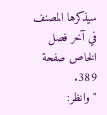سيذكرها المصنف في آخر فصل الخاص صفحة 389.
"وانظر: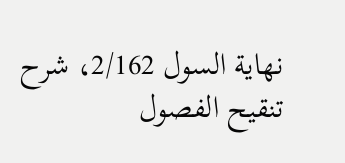نهاية السول 2/162، شرح تنقيح الفصول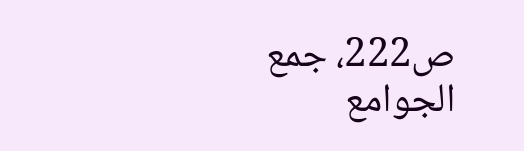ص222، جمع الجوامع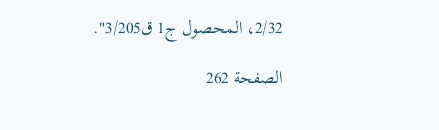2/32، المحصول ج1 ق3/205".

الصفحة 262